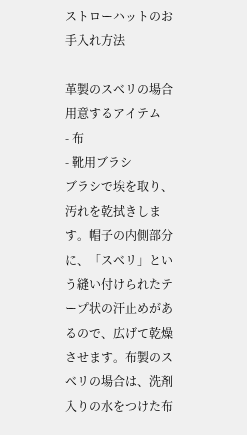ストローハットのお手入れ方法

革製のスベリの場合
用意するアイテム
- 布
- 靴用ブラシ
ブラシで埃を取り、汚れを乾拭きします。帽子の内側部分に、「スベリ」という縫い付けられたテープ状の汗止めがあるので、広げて乾燥させます。布製のスベリの場合は、洗剤入りの水をつけた布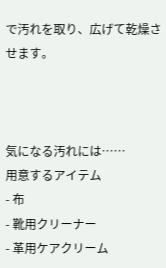で汚れを取り、広げて乾燥させます。



気になる汚れには……
用意するアイテム
- 布
- 靴用クリーナー
- 革用ケアクリーム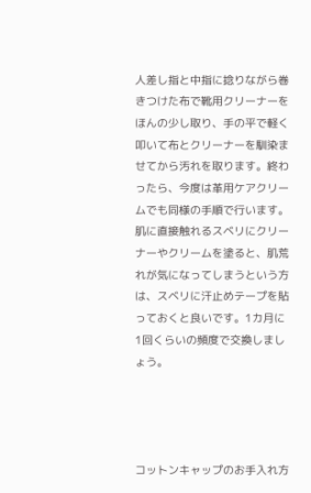人差し指と中指に捻りながら巻きつけた布で靴用クリーナーをほんの少し取り、手の平で軽く叩いて布とクリーナーを馴染ませてから汚れを取ります。終わったら、今度は革用ケアクリームでも同様の手順で行います。肌に直接触れるスベリにクリーナーやクリームを塗ると、肌荒れが気になってしまうという方は、スベリに汗止めテープを貼っておくと良いです。1カ月に1回くらいの頻度で交換しましょう。




コットンキャップのお手入れ方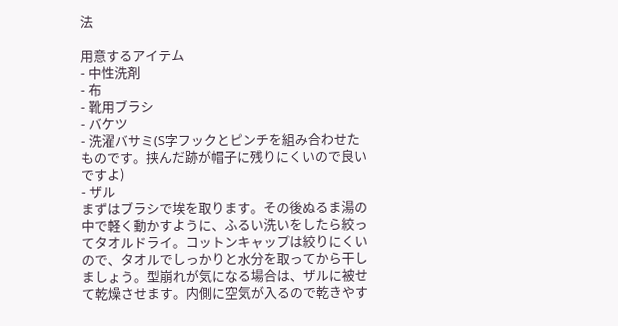法

用意するアイテム
- 中性洗剤
- 布
- 靴用ブラシ
- バケツ
- 洗濯バサミ(S字フックとピンチを組み合わせたものです。挟んだ跡が帽子に残りにくいので良いですよ)
- ザル
まずはブラシで埃を取ります。その後ぬるま湯の中で軽く動かすように、ふるい洗いをしたら絞ってタオルドライ。コットンキャップは絞りにくいので、タオルでしっかりと水分を取ってから干しましょう。型崩れが気になる場合は、ザルに被せて乾燥させます。内側に空気が入るので乾きやす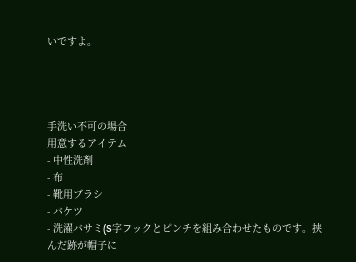いですよ。




手洗い不可の場合
用意するアイテム
- 中性洗剤
- 布
- 靴用ブラシ
- バケツ
- 洗濯バサミ(S字フックとピンチを組み合わせたものです。挟んだ跡が帽子に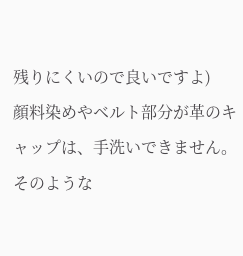残りにくいので良いですよ)
顔料染めやベルト部分が革のキャップは、手洗いできません。そのような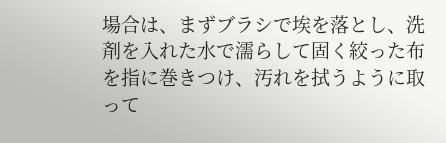場合は、まずブラシで埃を落とし、洗剤を入れた水で濡らして固く絞った布を指に巻きつけ、汚れを拭うように取って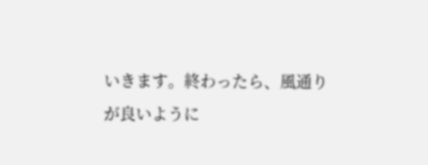いきます。終わったら、風通りが良いように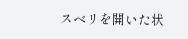スベリを開いた状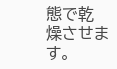態で乾燥させます。